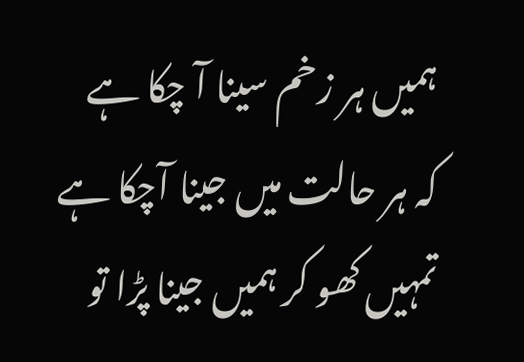ہمیں ہر زخم سینا آ چکا ہے
کہ ہر حالت میں جینا آچکا ہے
تمہیں کھو کر ہمیں جینا پڑا تو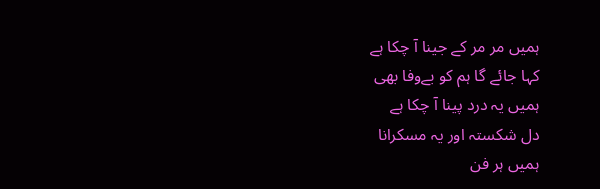ہمیں مر مر کے جینا آ چکا ہے
کہا جائے گا ہم کو بےوفا بھی
ہمیں یہ درد پینا آ چکا ہے
دل شکستہ اور یہ مسکرانا
ہمیں ہر فن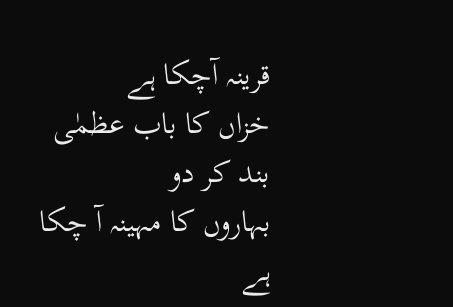قرینہ آچکا ہے
خزاں کا باب عظمٰی بند کر دو
بہاروں کا مہینہ آ چکا ہے